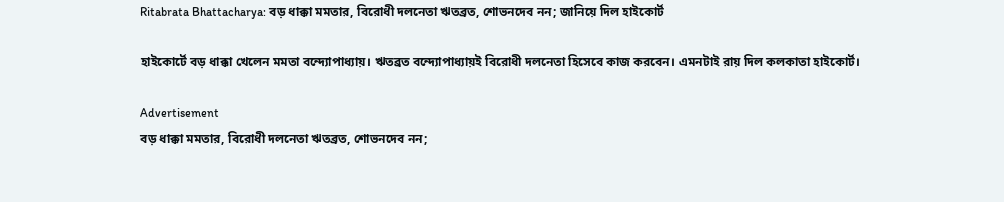Ritabrata Bhattacharya: বড় ধাক্কা মমতার, বিরোধী দলনেতা ঋতব্রত, শোভনদেব নন; জানিয়ে দিল হাইকোর্ট

হাইকোর্টে বড় ধাক্কা খেলেন মমতা বন্দ্যোপাধ্যায়। ঋতব্রত বন্দ্যোপাধ্যায়ই বিরোধী দলনেতা হিসেবে কাজ করবেন। এমনটাই রায় দিল কলকাতা হাইকোর্ট।

Advertisement
বড় ধাক্কা মমতার, বিরোধী দলনেতা ঋতব্রত, শোভনদেব নন;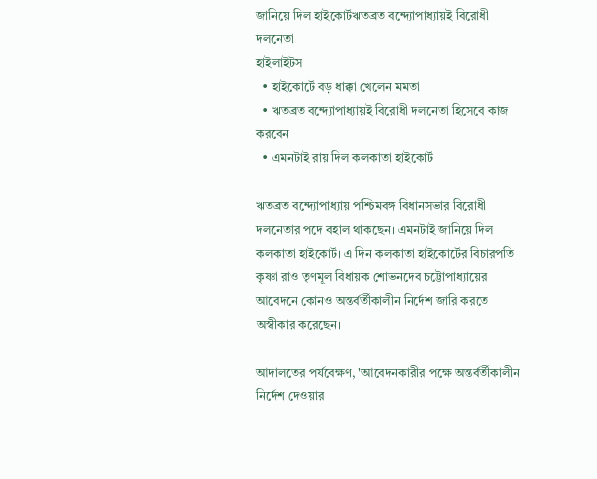জানিয়ে দিল হাইকোর্টঋতব্রত বন্দ্যোপাধ্যায়ই বিরোধী দলনেতা
হাইলাইটস
  • হাইকোর্টে বড় ধাক্কা খেলেন মমতা
  • ঋতব্রত বন্দ্যোপাধ্যায়ই বিরোধী দলনেতা হিসেবে কাজ করবেন
  • এমনটাই রায় দিল কলকাতা হাইকোর্ট

ঋতব্রত বন্দ্যোপাধ্যায় পশ্চিমবঙ্গ বিধানসভার বিরোধী দলনেতার পদে বহাল থাকছেন। এমনটাই জানিয়ে দিল কলকাতা হাইকোর্ট। এ দিন কলকাতা হাইকোর্টের বিচারপতি কৃষ্ণা রাও তৃণমূল বিধায়ক শোভনদেব চট্টোপাধ্যায়ের আবেদনে কোনও অন্তর্বর্তীকালীন নির্দেশ জারি করতে অস্বীকার করেছেন।

আদালতের পর্যবেক্ষণ, 'আবেদনকারীর পক্ষে অন্তর্বর্তীকালীন নির্দেশ দেওয়ার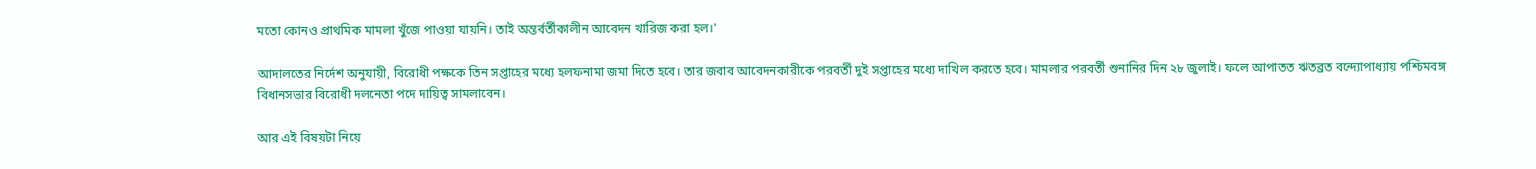মতো কোনও প্রাথমিক মামলা খুঁজে পাওয়া যায়নি। তাই অন্তর্বর্তীকালীন আবেদন খারিজ করা হল।'

আদালতের নির্দেশ অনুযায়ী, বিরোধী পক্ষকে তিন সপ্তাহের মধ্যে হলফনামা জমা দিতে হবে। তার জবাব আবেদনকারীকে পরবর্তী দুই সপ্তাহের মধ্যে দাখিল করতে হবে। মামলার পরবর্তী শুনানির দিন ২৮ জুলাই। ফলে আপাতত ঋতব্রত বন্দ্যোপাধ্যায় পশ্চিমবঙ্গ বিধানসভার বিরোধী দলনেতা পদে দায়িত্ব সামলাবেন।

আর এই বিষয়টা নিয়ে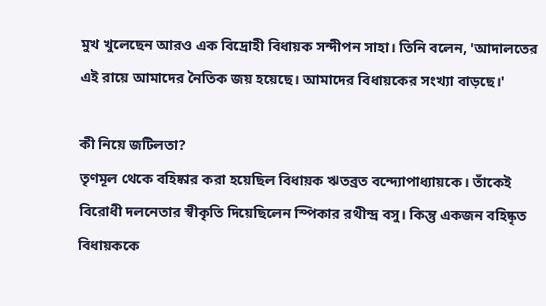মুখ খুলেছেন আরও এক বিদ্রোহী বিধায়ক সন্দীপন সাহা। তিনি বলেন, 'আদালতের এই রায়ে আমাদের নৈতিক জয় হয়েছে। আমাদের বিধায়কের সংখ্যা বাড়ছে।'

কী নিয়ে জটিলতা?
তৃণমূল থেকে বহিষ্কার করা হয়েছিল বিধায়ক ঋতব্রত বন্দ্যোপাধ্যায়কে। তাঁকেই বিরোধী দলনেতার স্বীকৃতি দিয়েছিলেন স্পিকার রথীন্দ্র বসু। কিন্তু একজন বহিষ্কৃত বিধায়ককে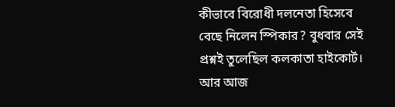কীভাবে বিরোধী দলনেতা হিসেবে বেছে নিলেন স্পিকার? বুধবার সেই প্রশ্নই তুলেছিল কলকাতা হাইকোর্ট। আর আজ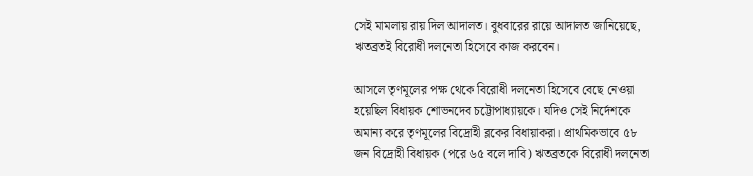সেই মামলায় রায় দিল আদালত। বুধবারের রায়ে আদালত জানিয়েছে, ঋতব্রতই বিরোধী দলনেতা হিসেবে কাজ করবেন।

আসলে তৃণমূলের পক্ষ থেকে বিরোধী দলনেতা হিসেবে বেছে নেওয়া হয়েছিল বিধায়ক শোভনদেব চট্টোপাধ্যায়কে। যদিও সেই নির্দেশকে অমান্য করে তৃণমূলের বিদ্রোহী ব্লকের বিধায়াকরা। প্রাথমিকভাবে ৫৮ জন বিদ্রোহী বিধায়ক (পরে ৬৫ বলে দাবি) ঋতব্রতকে বিরোধী দলনেতা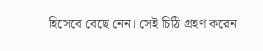হিসেবে বেছে নেন। সেই চিঠি গ্রহণ করেন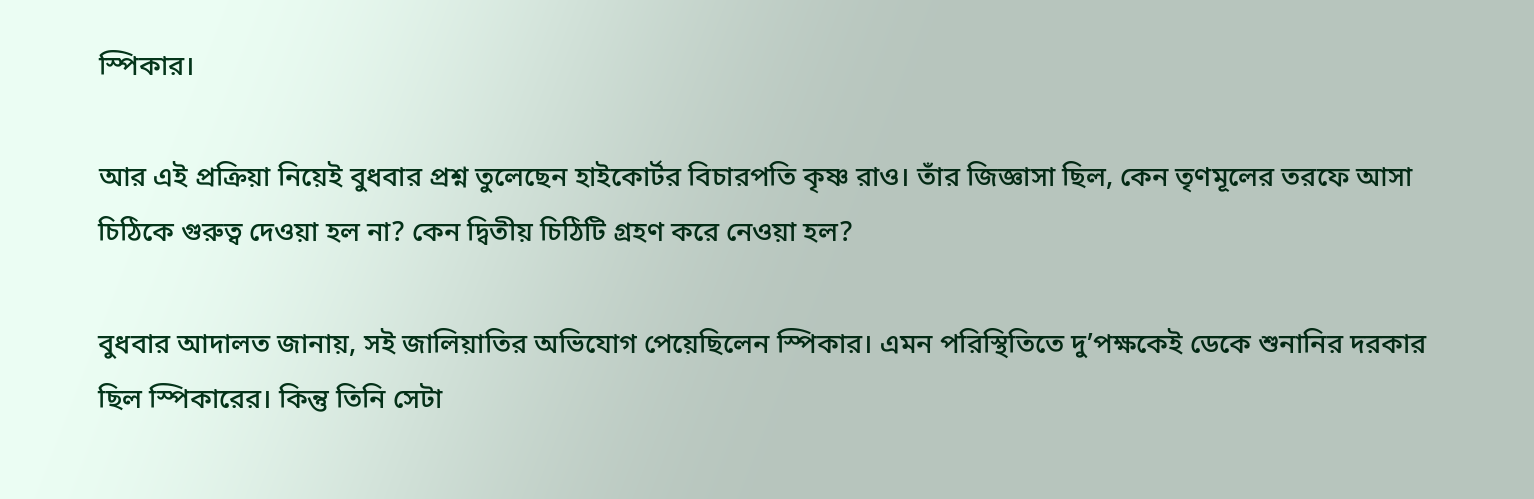স্পিকার।

আর এই প্রক্রিয়া নিয়েই বুধবার প্রশ্ন তুলেছেন হাইকোর্টর বিচারপতি কৃষ্ণ রাও। তাঁর জিজ্ঞাসা ছিল, কেন তৃণমূলের তরফে আসা চিঠিকে গুরুত্ব দেওয়া হল না? কেন দ্বিতীয় চিঠিটি গ্রহণ করে নেওয়া হল?

বুধবার আদালত জানায়, সই জালিয়াতির অভিযোগ পেয়েছিলেন স্পিকার। এমন পরিস্থিতিতে দু’পক্ষকেই ডেকে শুনানির দরকার ছিল স্পিকারের। কিন্তু তিনি সেটা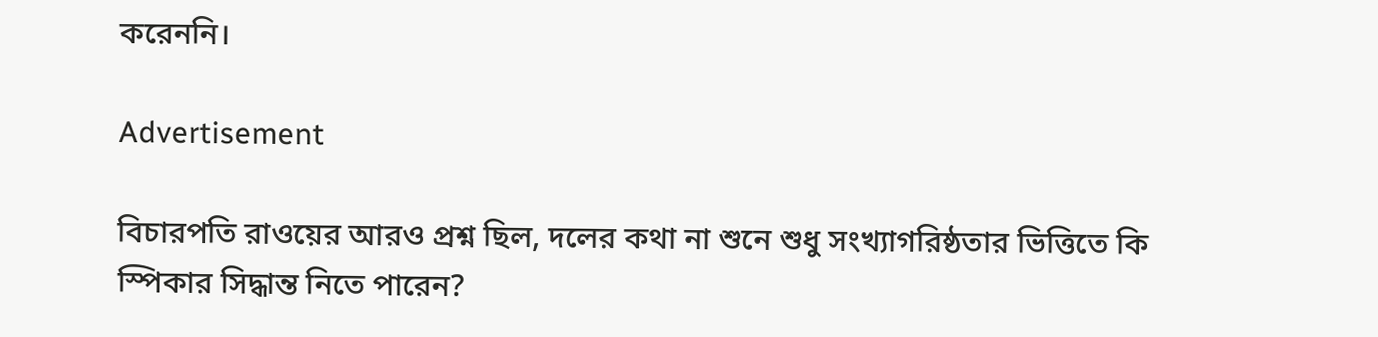করেননি।

Advertisement

বিচারপতি রাওয়ের আরও প্রশ্ন ছিল, দলের কথা না শুনে শুধু সংখ্যাগরিষ্ঠতার ভিত্তিতে কি স্পিকার সিদ্ধান্ত নিতে পারেন?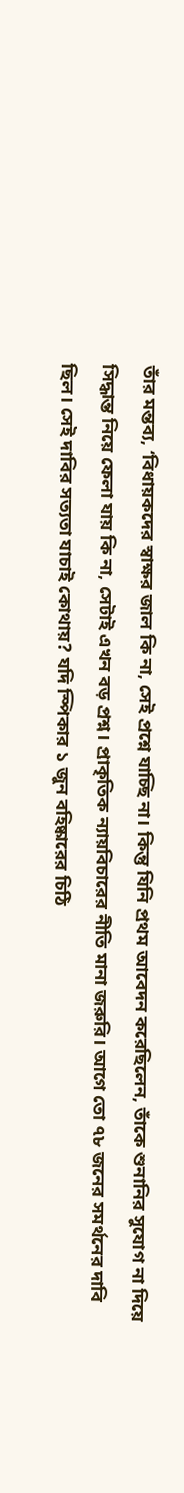তাঁর মন্তব্য, ‘বিধায়কদের স্বাক্ষর জাল কি না, সেই প্রশ্নে যাচ্ছি না। কিন্তু যিনি প্রথম আবেদন করেছিলেন, তাঁকে শুনানির সুযোগ না দিয়ে সিদ্ধান্ত নিয়ে ফেলা যায় কি না, সেটাই এখন বড় প্রশ্ন। প্রাকৃতিক ন্যায়বিচারের নীতি মানা জরুরি। আগে তো ৭৮ জনের সমর্থনের দাবি ছিল। সেই দাবির সত্যতা যাচাই কোথায়? যদি স্পিকার ১ জুন বহিষ্কারের চিঠি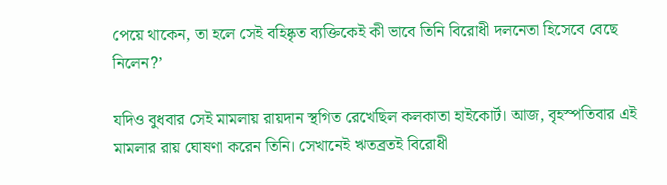পেয়ে থাকেন, তা হলে সেই বহিষ্কৃত ব্যক্তিকেই কী ভাবে তিনি বিরোধী দলনেতা হিসেবে বেছে নিলেন?’

যদিও বুধবার সেই মামলায় রায়দান স্থগিত রেখেছিল কলকাতা হাইকোর্ট। আজ, বৃহস্পতিবার এই মামলার রায় ঘোষণা করেন তিনি। সেখানেই ঋতব্রতই বিরোধী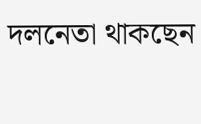দলনেতা থাকছেন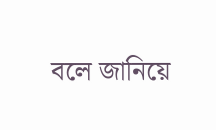বলে জানিয়ে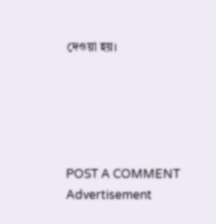দেওয়া হয়।





POST A COMMENT
Advertisement